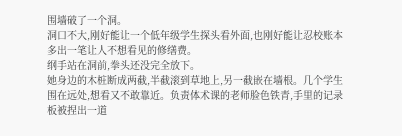围墙破了一个洞。
洞口不大,刚好能让一个低年级学生探头看外面,也刚好能让忍校账本多出一笔让人不想看见的修缮费。
纲手站在洞前,拳头还没完全放下。
她身边的木桩断成两截,半截滚到草地上,另一截嵌在墙根。几个学生围在远处,想看又不敢靠近。负责体术课的老师脸色铁青,手里的记录板被捏出一道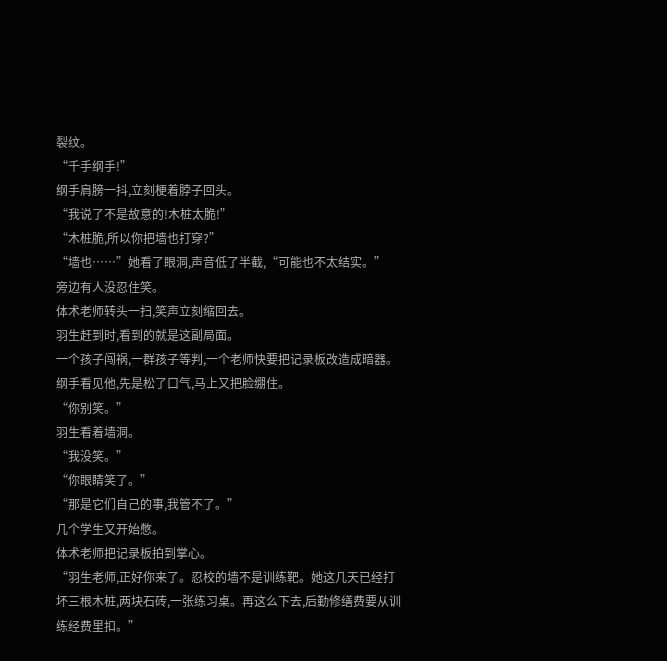裂纹。
“千手纲手!”
纲手肩膀一抖,立刻梗着脖子回头。
“我说了不是故意的!木桩太脆!”
“木桩脆,所以你把墙也打穿?”
“墙也……”她看了眼洞,声音低了半截,“可能也不太结实。”
旁边有人没忍住笑。
体术老师转头一扫,笑声立刻缩回去。
羽生赶到时,看到的就是这副局面。
一个孩子闯祸,一群孩子等判,一个老师快要把记录板改造成暗器。
纲手看见他,先是松了口气,马上又把脸绷住。
“你别笑。”
羽生看着墙洞。
“我没笑。”
“你眼睛笑了。”
“那是它们自己的事,我管不了。”
几个学生又开始憋。
体术老师把记录板拍到掌心。
“羽生老师,正好你来了。忍校的墙不是训练靶。她这几天已经打坏三根木桩,两块石砖,一张练习桌。再这么下去,后勤修缮费要从训练经费里扣。”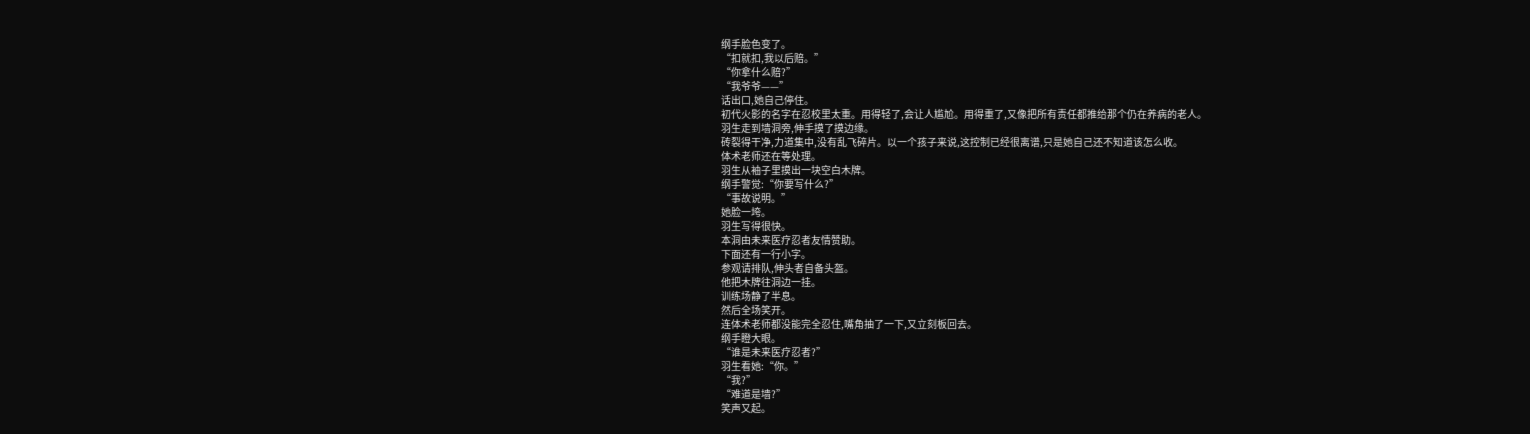纲手脸色变了。
“扣就扣,我以后赔。”
“你拿什么赔?”
“我爷爷——”
话出口,她自己停住。
初代火影的名字在忍校里太重。用得轻了,会让人尴尬。用得重了,又像把所有责任都推给那个仍在养病的老人。
羽生走到墙洞旁,伸手摸了摸边缘。
砖裂得干净,力道集中,没有乱飞碎片。以一个孩子来说,这控制已经很离谱,只是她自己还不知道该怎么收。
体术老师还在等处理。
羽生从袖子里摸出一块空白木牌。
纲手警觉:“你要写什么?”
“事故说明。”
她脸一垮。
羽生写得很快。
本洞由未来医疗忍者友情赞助。
下面还有一行小字。
参观请排队,伸头者自备头盔。
他把木牌往洞边一挂。
训练场静了半息。
然后全场笑开。
连体术老师都没能完全忍住,嘴角抽了一下,又立刻板回去。
纲手瞪大眼。
“谁是未来医疗忍者?”
羽生看她:“你。”
“我?”
“难道是墙?”
笑声又起。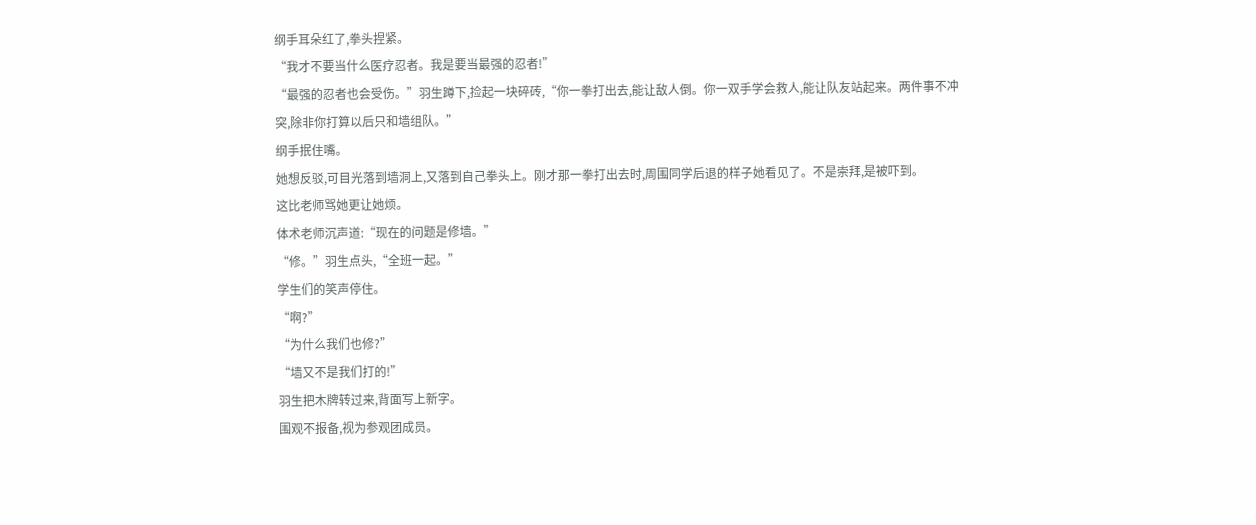纲手耳朵红了,拳头捏紧。
“我才不要当什么医疗忍者。我是要当最强的忍者!”
“最强的忍者也会受伤。”羽生蹲下,捡起一块碎砖,“你一拳打出去,能让敌人倒。你一双手学会救人,能让队友站起来。两件事不冲突,除非你打算以后只和墙组队。”
纲手抿住嘴。
她想反驳,可目光落到墙洞上,又落到自己拳头上。刚才那一拳打出去时,周围同学后退的样子她看见了。不是崇拜,是被吓到。
这比老师骂她更让她烦。
体术老师沉声道:“现在的问题是修墙。”
“修。”羽生点头,“全班一起。”
学生们的笑声停住。
“啊?”
“为什么我们也修?”
“墙又不是我们打的!”
羽生把木牌转过来,背面写上新字。
围观不报备,视为参观团成员。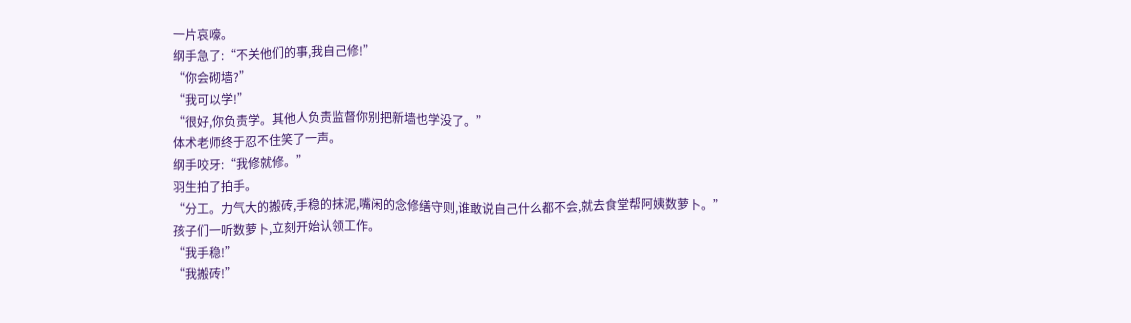一片哀嚎。
纲手急了:“不关他们的事,我自己修!”
“你会砌墙?”
“我可以学!”
“很好,你负责学。其他人负责监督你别把新墙也学没了。”
体术老师终于忍不住笑了一声。
纲手咬牙:“我修就修。”
羽生拍了拍手。
“分工。力气大的搬砖,手稳的抹泥,嘴闲的念修缮守则,谁敢说自己什么都不会,就去食堂帮阿姨数萝卜。”
孩子们一听数萝卜,立刻开始认领工作。
“我手稳!”
“我搬砖!”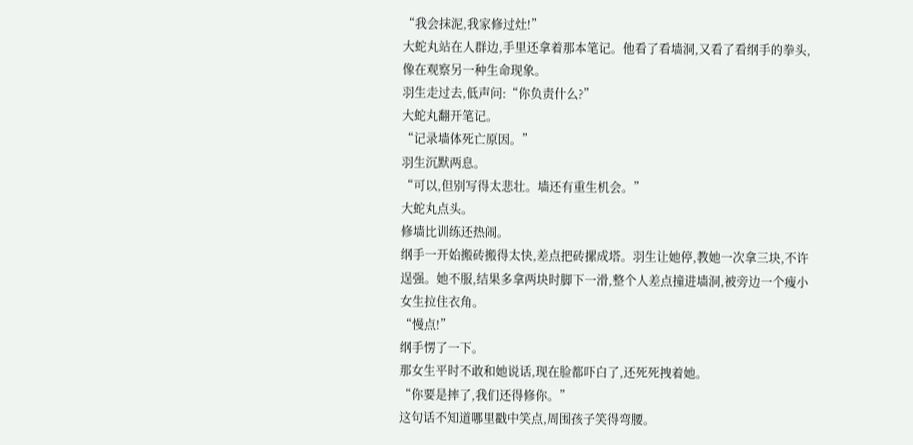“我会抹泥,我家修过灶!”
大蛇丸站在人群边,手里还拿着那本笔记。他看了看墙洞,又看了看纲手的拳头,像在观察另一种生命现象。
羽生走过去,低声问:“你负责什么?”
大蛇丸翻开笔记。
“记录墙体死亡原因。”
羽生沉默两息。
“可以,但别写得太悲壮。墙还有重生机会。”
大蛇丸点头。
修墙比训练还热闹。
纲手一开始搬砖搬得太快,差点把砖摞成塔。羽生让她停,教她一次拿三块,不许逞强。她不服,结果多拿两块时脚下一滑,整个人差点撞进墙洞,被旁边一个瘦小女生拉住衣角。
“慢点!”
纲手愣了一下。
那女生平时不敢和她说话,现在脸都吓白了,还死死拽着她。
“你要是摔了,我们还得修你。”
这句话不知道哪里戳中笑点,周围孩子笑得弯腰。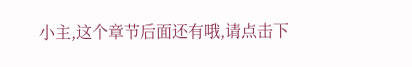小主,这个章节后面还有哦,请点击下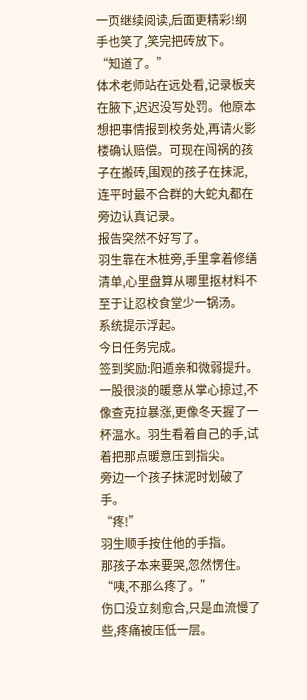一页继续阅读,后面更精彩!纲手也笑了,笑完把砖放下。
“知道了。”
体术老师站在远处看,记录板夹在腋下,迟迟没写处罚。他原本想把事情报到校务处,再请火影楼确认赔偿。可现在闯祸的孩子在搬砖,围观的孩子在抹泥,连平时最不合群的大蛇丸都在旁边认真记录。
报告突然不好写了。
羽生靠在木桩旁,手里拿着修缮清单,心里盘算从哪里抠材料不至于让忍校食堂少一锅汤。
系统提示浮起。
今日任务完成。
签到奖励:阳遁亲和微弱提升。
一股很淡的暖意从掌心掠过,不像查克拉暴涨,更像冬天握了一杯温水。羽生看着自己的手,试着把那点暖意压到指尖。
旁边一个孩子抹泥时划破了手。
“疼!”
羽生顺手按住他的手指。
那孩子本来要哭,忽然愣住。
“咦,不那么疼了。”
伤口没立刻愈合,只是血流慢了些,疼痛被压低一层。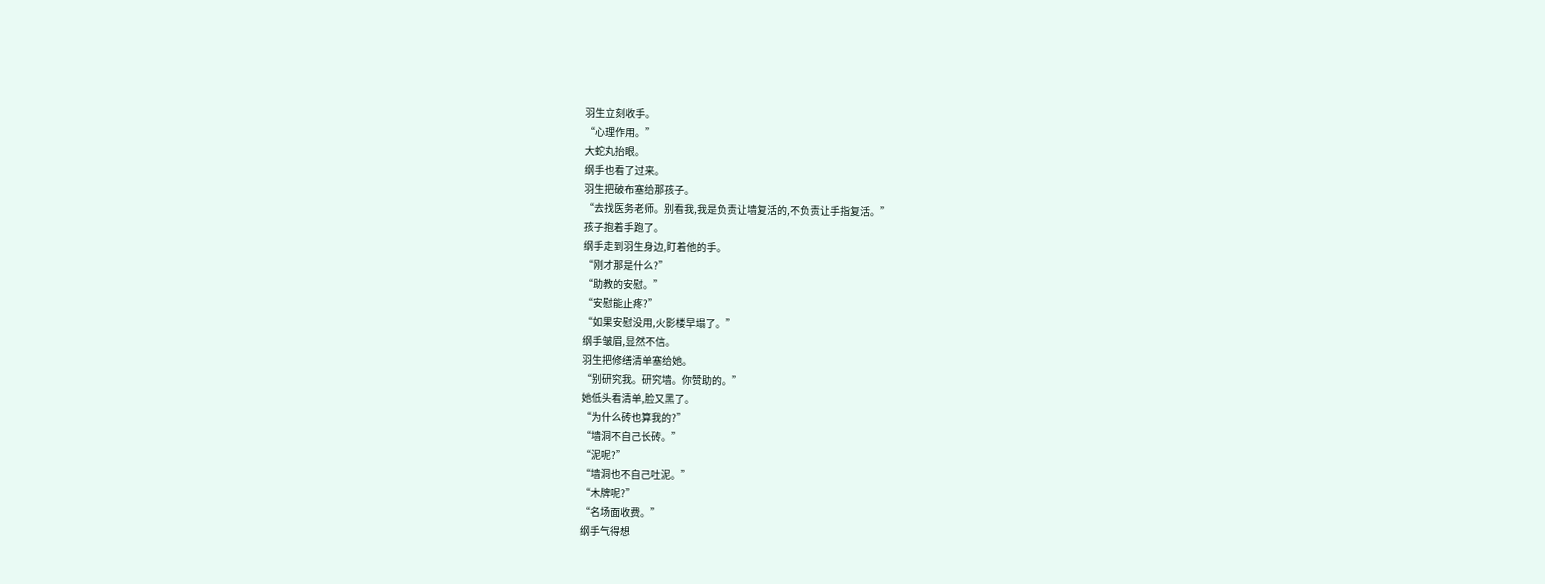羽生立刻收手。
“心理作用。”
大蛇丸抬眼。
纲手也看了过来。
羽生把破布塞给那孩子。
“去找医务老师。别看我,我是负责让墙复活的,不负责让手指复活。”
孩子抱着手跑了。
纲手走到羽生身边,盯着他的手。
“刚才那是什么?”
“助教的安慰。”
“安慰能止疼?”
“如果安慰没用,火影楼早塌了。”
纲手皱眉,显然不信。
羽生把修缮清单塞给她。
“别研究我。研究墙。你赞助的。”
她低头看清单,脸又黑了。
“为什么砖也算我的?”
“墙洞不自己长砖。”
“泥呢?”
“墙洞也不自己吐泥。”
“木牌呢?”
“名场面收费。”
纲手气得想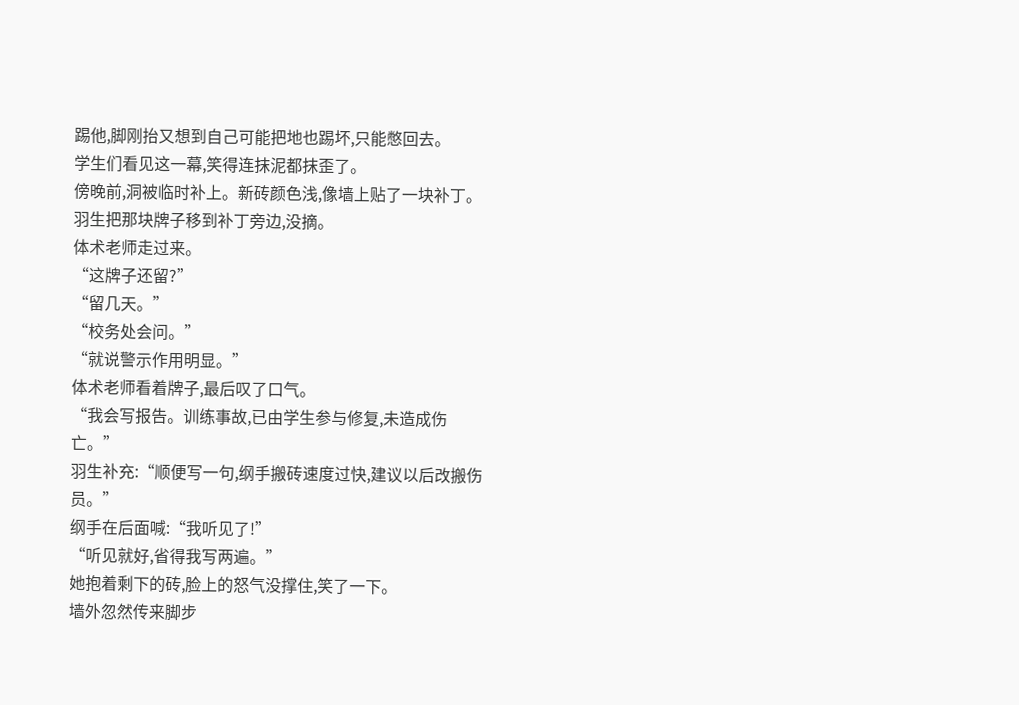踢他,脚刚抬又想到自己可能把地也踢坏,只能憋回去。
学生们看见这一幕,笑得连抹泥都抹歪了。
傍晚前,洞被临时补上。新砖颜色浅,像墙上贴了一块补丁。羽生把那块牌子移到补丁旁边,没摘。
体术老师走过来。
“这牌子还留?”
“留几天。”
“校务处会问。”
“就说警示作用明显。”
体术老师看着牌子,最后叹了口气。
“我会写报告。训练事故,已由学生参与修复,未造成伤亡。”
羽生补充:“顺便写一句,纲手搬砖速度过快,建议以后改搬伤员。”
纲手在后面喊:“我听见了!”
“听见就好,省得我写两遍。”
她抱着剩下的砖,脸上的怒气没撑住,笑了一下。
墙外忽然传来脚步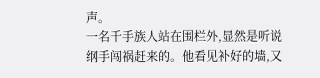声。
一名千手族人站在围栏外,显然是听说纲手闯祸赶来的。他看见补好的墙,又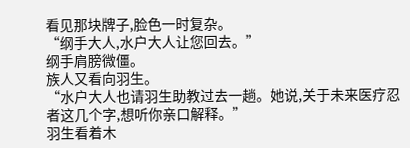看见那块牌子,脸色一时复杂。
“纲手大人,水户大人让您回去。”
纲手肩膀微僵。
族人又看向羽生。
“水户大人也请羽生助教过去一趟。她说,关于未来医疗忍者这几个字,想听你亲口解释。”
羽生看着木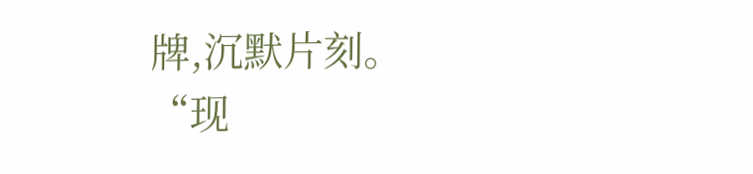牌,沉默片刻。
“现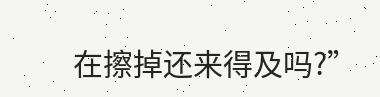在擦掉还来得及吗?”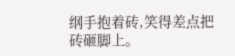纲手抱着砖,笑得差点把砖砸脚上。